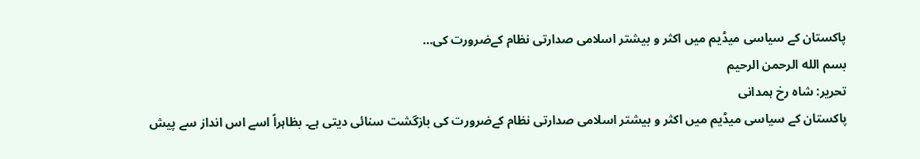پاکستان کے سیاسی میڈیم میں اکثر و بیشتر اسلامی صدارتی نظام کےضرورت کی…
بسم الله الرحمن الرحيم
تحریر: شاہ رخ ہمدانی
پاکستان کے سیاسی میڈیم میں اکثر و بیشتر اسلامی صدارتی نظام کےضرورت کی بازگشت سنائی دیتی ہے۔ بظاہراً اسے اس انداز سے پیش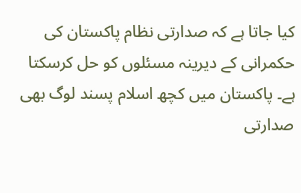کیا جاتا ہے کہ صدارتی نظام پاکستان کی حکمرانی کے دیرینہ مسئلوں کو حل کرسکتا ہے۔ پاکستان میں کچھ اسلام پسند لوگ بھی صدارتی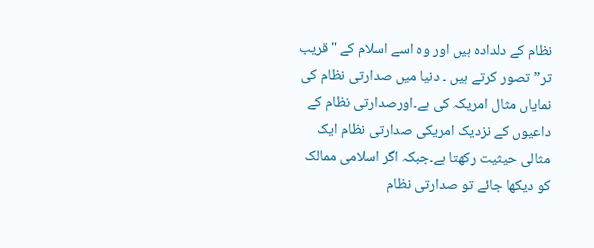نظام کے دلدادہ ہیں اور وہ اسے اسلام کے "قریب تر” تصور کرتے ہیں ۔ دنیا میں صدارتی نظام کی نمایاں مثال امریکہ کی ہے۔اورصدارتی نظام کے داعیوں کے نزدیک امریکی صدارتی نظام ایک مثالی حیثیت رکھتا ہے۔جبکہ اگر اسلامی ممالک کو دیکھا جائے تو صدارتی نظام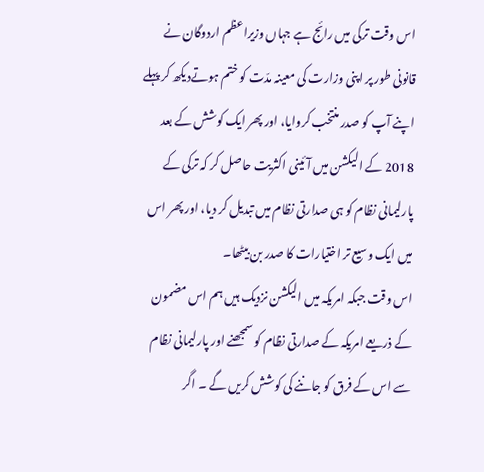اس وقت ترکی میں رائج ہے جہاں وزیراعظم اردوگان نے قانونی طور پر اپنی وزارت کی معینہ مدّت کو ختم ہوتےدیکھ کر پہلے اپنے آپ کو صدر منتخب کروایا، اور پھر ایک کوشش کے بعد 2018 کے الیکشن میں آئینی اکثریت حاصل کر کہ ترکی کے پارلیمانی نظام کو ہی صدارتی نظام میں تبدیل کر دیا، اور پھر اس میں ایک وسیع تر اختیارات کا صدر بن بیٹھا۔
اس وقت جبکہ امریکہ میں الیکشن نزدیک ہیں ہم اس مضمون کے ذریعے امریکہ کے صدارتی نظام کو سمجھنے اور پارلیمانی نظام سے اس کے فرق کو جاننے کی کوشش کریں گے ۔ اگر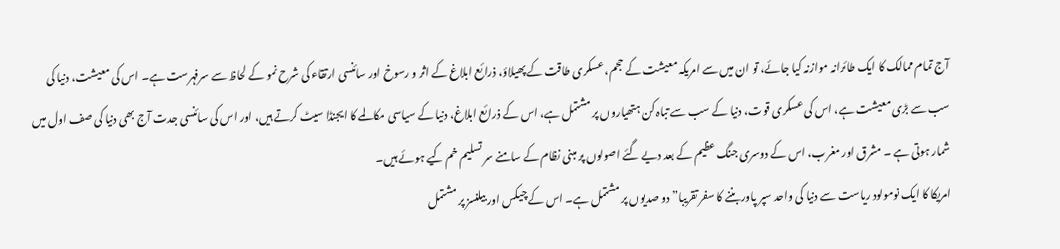آج تمام ممالک کا ایک طائرانہ موازنہ کیا جائے، تو ان میں سے امریکہ معیشت کے حجم، عسکری طاقت کے پھیلاؤ، ذرائع ابلاغ کے اثر و رسوخ اور سائنسی ارتقاء کی شرح نمو کے لحاظ سے سرفہرست ہے۔ اس کی معیشت، دنیا کی سب سے بڑی معیشت ہے، اس کی عسکری قوت، دنیا کے سب سے تباہ کن ہتھیاروں پر مشتمل ہے، اس کے ذرائع ابلاغ، دنیا کے سیاسی مکالمے کا ایجنڈا سیٹ کرتے ہیں، اور اس کی سائنسی جدت آج بھی دنیا کی صف اول میں شمار ہوتی ہے ۔ مشرق اور مغرب، اس کے دوسری جنگ عظیم کے بعد دیے گئے اصولوں پر مبنی نظام کے سامنے سر تسلیم خم کیے ہوئے ہیں۔
امریکا کا ایک نومولود ریاست سے دنیا کی واحد سپر پاور بننے کا سفر تقریبا” دو صدیوں پر مشتمل ہے۔ اس کے چیکس اور بیلنسز پر مشتمل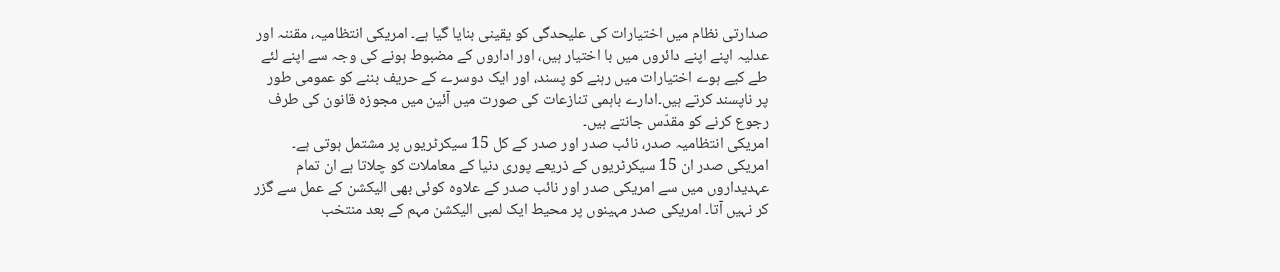صدارتی نظام میں اختیارات کی علیحدگی کو یقینی بنایا گیا ہے۔ امریکی انتظامیہ، مقننہ اور عدلیہ اپنے اپنے دائروں میں با اختیار ہیں، اور اداروں کے مضبوط ہونے کی وجہ سے اپنے لئے طے کیے ہوے اختیارات میں رہنے کو پسند، اور ایک دوسرے کے حریف بننے کو عمومی طور پر ناپسند کرتے ہیں۔ادارے باہمی تنازعات کی صورت میں آئین میں مجوزہ قانون کی طرف رجوع کرنے کو مقدّس جانتے ہیں۔
امریکی انتظامیہ صدر، نائب صدر اور صدر کے کل 15 سیکرٹریوں پر مشتمل ہوتی ہے۔ امریکی صدر ان 15 سیکرٹریوں کے ذریعے پوری دنیا کے معاملات کو چلاتا ہے ان تمام عہدیداروں میں سے امریکی صدر اور نائب صدر کے علاوہ کوئی بھی الیکشن کے عمل سے گزر کر نہیں آتا۔ امریکی صدر مہینوں پر محیط ایک لمبی الیکشن مہم کے بعد منتخب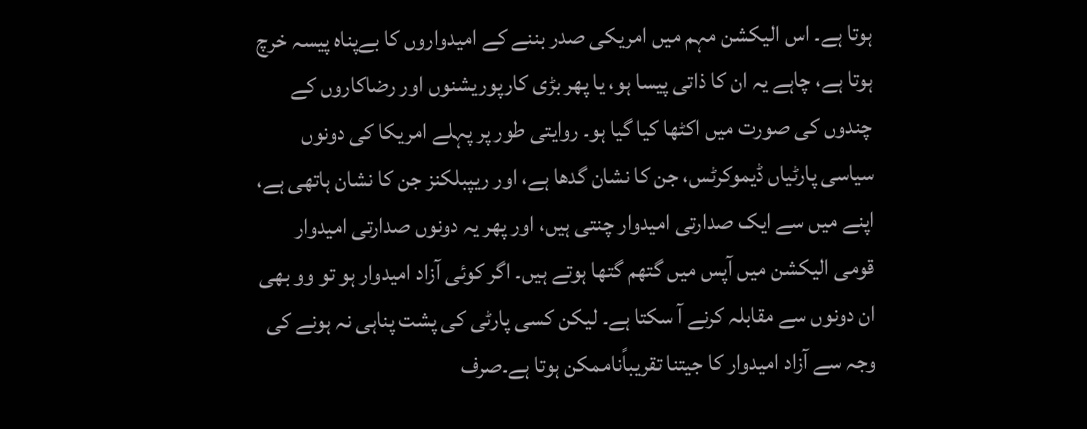ہوتا ہے۔ اس الیکشن مہم میں امریکی صدر بننے کے امیدواروں کا بےپناہ پیسہ خرچ ہوتا ہے، چاہے یہ ان کا ذاتی پیسا ہو، یا پھر بڑی کارپوریشنوں اور رضاکاروں کے چندوں کی صورت میں اکٹھا کیا گیا ہو۔ روایتی طور پر پہلے امریکا کی دونوں سیاسی پارٹیاں ڈیموکرٹس، جن کا نشان گدھا ہے، اور ریپبلکنز جن کا نشان ہاتھی ہے، اپنے میں سے ایک صدارتی امیدوار چنتی ہیں، اور پھر یہ دونوں صدارتی امیدوار قومی الیکشن میں آپس میں گتھم گتھا ہوتے ہیں۔ اگر کوئی آزاد امیدوار ہو تو وو بھی ان دونوں سے مقابلہ کرنے آ سکتا ہے۔ لیکن کسی پارٹی کی پشت پناہی نہ ہونے کی وجہ سے آزاد امیدوار کا جیتنا تقریباًناممکن ہوتا ہے۔صرف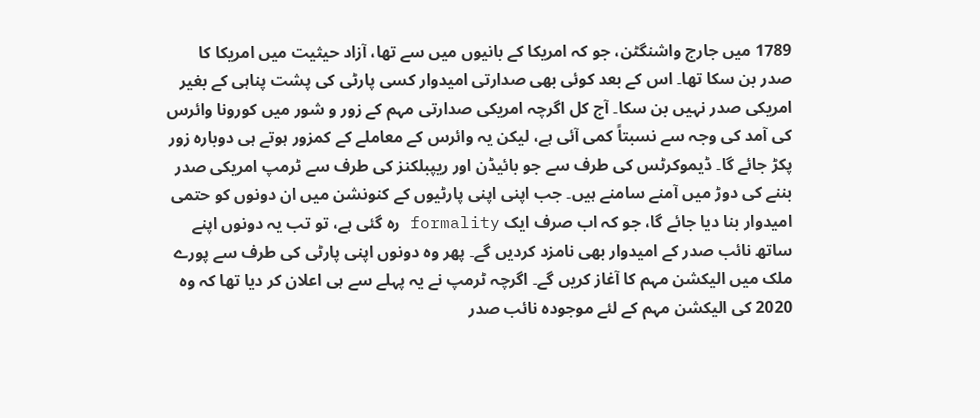1789 میں جارج واشنگٹن، جو کہ امریکا کے بانیوں میں سے تھا، آزاد حیثیت میں امریکا کا صدر بن سکا تھا۔ اس کے بعد کوئی بھی صدارتی امیدوار کسی پارٹی کی پشت پناہی کے بغیر امریکی صدر نہیں بن سکا۔ آج کل اگرچہ امریکی صدارتی مہم کے زور و شور میں کورونا وائرس کی آمد کی وجہ سے نسبتاً کمی آئی ہے، لیکن یہ وائرس کے معاملے کے کمزور ہوتے ہی دوبارہ زور پکڑ جائے گا۔ ڈیموکرٹس کی طرف سے جو بائیڈن اور ریپبلکنز کی طرف سے ٹرمپ امریکی صدر بننے کی دوڑ میں آمنے سامنے ہیں۔ جب اپنی اپنی پارٹیوں کے کنونشن میں ان دونوں کو حتمی امیدوار بنا دیا جائے گا، جو کہ اب صرف ایک formality رہ گئی ہے، تو تب یہ دونوں اپنے ساتھ نائب صدر کے امیدوار بھی نامزد کردیں گے۔ پھر وہ دونوں اپنی پارٹی کی طرف سے پورے ملک میں الیکشن مہم کا آغاز کریں گے۔ اگرچہ ٹرمپ نے یہ پہلے سے ہی اعلان کر دیا تھا کہ وہ 2020 کی الیکشن مہم کے لئے موجودہ نائب صدر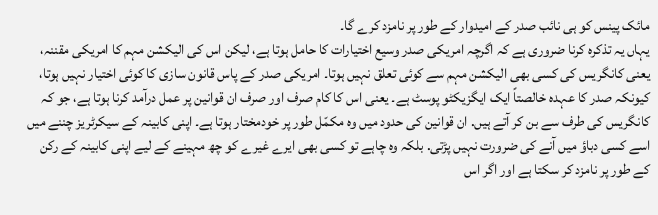مائک پینس کو ہی نائب صدر کے امیدوار کے طور پر نامزد کرے گا۔
یہاں یہ تذکرہ کرنا ضروری ہے کہ اگرچہ امریکی صدر وسیع اختیارات کا حامل ہوتا ہے، لیکن اس کی الیکشن مہم کا امریکی مقننہ، یعنی کانگریس کی کسی بھی الیکشن مہم سے کوئی تعلق نہیں ہوتا۔ امریکی صدر کے پاس قانون سازی کا کوئی اختیار نہیں ہوتا، کیونکہ صدر کا عہدہ خالصتاً ایک ایگزیکٹو پوسٹ ہے۔ یعنی اس کا کام صرف اور صرف ان قوانین پر عمل درآمد کرنا ہوتا ہے، جو کہ کانگریس کی طرف سے بن کر آتے ہیں. ان قوانین کی حدود میں وہ مکمّل طور پر خودمختار ہوتا ہے۔ اپنی کابینہ کے سیکرٹریز چننے میں اسے کسی دباؤ میں آنے کی ضرورت نہیں پڑتی. بلکہ وہ چاہے تو کسی بھی ایرے غیرے کو چھ مہینے کے لیے اپنی کابینہ کے رکن کے طور پر نامزد کر سکتا ہے اور اگر اس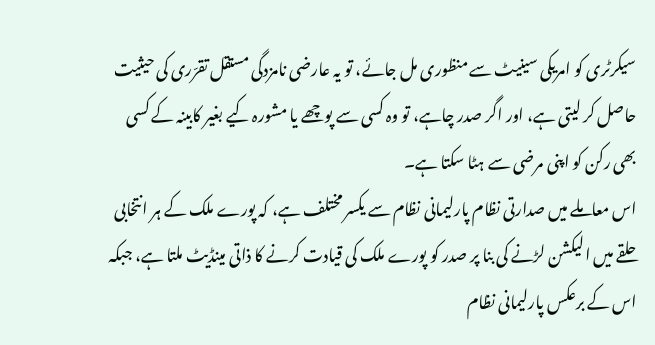سیکرٹری کو امریکی سینیٹ سے منظوری مل جائے، تو یہ عارضی نامزدگی مستقل تقرّری کی حیثیت حاصل کر لیتی ہے، اور اگر صدر چاہے، تو وہ کسی سے پوچھے یا مشورہ کیے بغیر کابینہ کے کسی بھی رکن کو اپنی مرضی سے ہٹا سکتا ہے۔
اس معاملے میں صدارتی نظام پارلیمانی نظام سے یکسر مختلف ہے، کہ پورے ملک کے ہر انتخابی حلقے میں الیکشن لڑنے کی بنا پر صدر کو پورے ملک کی قیادت کرنے کا ذاتی مینڈیٹ ملتا ہے، جبکہ اس کے برعکس پارلیمانی نظام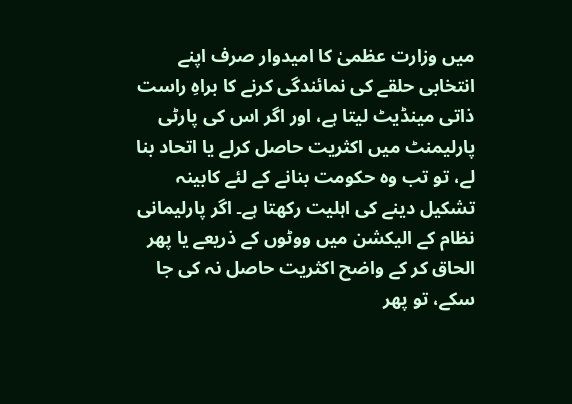میں وزارت عظمیٰ کا امیدوار صرف اپنے انتخابی حلقے کی نمائندگی کرنے کا براہِ راست ذاتی مینڈیٹ لیتا ہے، اور اگر اس کی پارٹی پارلیمنٹ میں اکثریت حاصل کرلے یا اتحاد بنا لے، تو تب وہ حکومت بنانے کے لئے کابینہ تشکیل دینے کی اہلیت رکھتا ہے۔ اگر پارلیمانی نظام کے الیکشن میں ووٹوں کے ذریعے یا پھر الحاق کر کے واضح اکثریت حاصل نہ کی جا سکے، تو پھر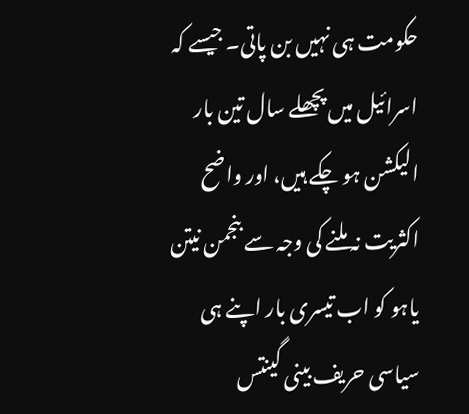حکومت ہی نہیں بن پاتی۔ جیسے کہ اسرائیل میں پچھلے سال تین بار الیکشن ہو چکے ہیں، اور واضح اکثریت نہ ملنے کی وجہ سے بنجمن نیتن یاہو کو اب تیسری بار اپنے ہی سیاسی حریف بینی گینتس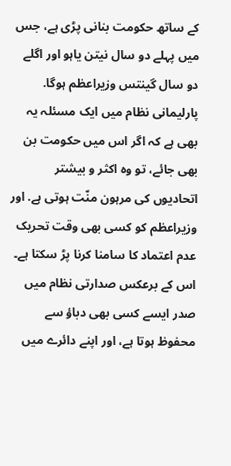کے ساتھ حکومت بنانی پڑی ہے، جس میں پہلے دو سال نیتن یاہو اور اگلے دو سال گینتس وزیراعظم ہوگا. پارلیمانی نظام میں ایک مسئلہ یہ بھی ہے کہ اگر اس میں حکومت بن بھی جائے، تو وہ اکثر و بیشتر اتحادیوں کی مرہون منّت ہوتی ہے. اور وزیراعظم کو کسی بھی وقت تحریک عدم اعتماد کا سامنا کرنا پڑ سکتا ہے۔ اس کے برعکس صدارتی نظام میں صدر ایسے کسی بھی دباؤ سے محفوظ ہوتا ہے، اور اپنے دائرے میں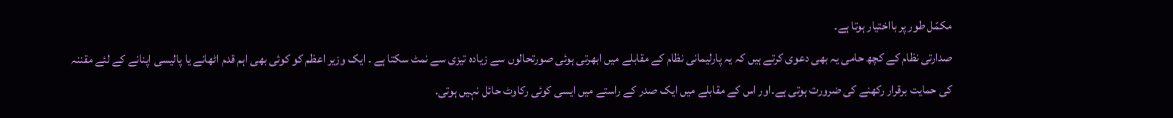مکمّل طور پر بااختیار ہوتا ہے۔
صدارتی نظام کے کچھ حامی یہ بھی دعوی کرتے ہیں کہ یہ پارلیمانی نظام کے مقابلے میں ابھرتی ہوئی صورتحالوں سے زیادہ تیزی سے نمٹ سکتا ہے ۔ ایک وزیر اعظم کو کوئی بھی اہم قدم اٹھانے یا پالیسی اپنانے کے لئے مقننہ کی حمایت برقرار رکھنے کی ضرورت ہوتی ہے۔اور اس کے مقابلے میں ایک صدر کے راستے میں ایسی کوئی رکاوٹ حائل نہیں ہوتی.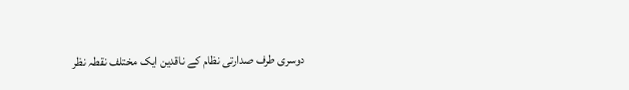دوسری طرف صدارتی نظام کے ناقدین ایک مختلف نقطہ نظر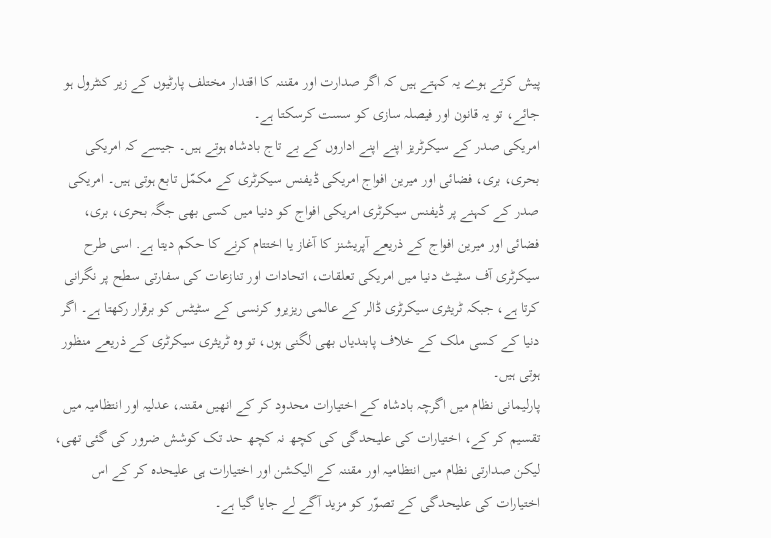پیش کرتے ہوے یہ کہتے ہیں کہ اگر صدارت اور مقننہ کا اقتدار مختلف پارٹیوں کے زیر کنٹرول ہو جائے، تو یہ قانون اور فیصلہ سازی کو سست کرسکتا ہے۔
امریکی صدر کے سیکرٹریز اپنے اپنے اداروں کے بے تاج بادشاہ ہوتے ہیں۔ جیسے کہ امریکی بحری، بری، فضائی اور میرین افواج امریکی ڈیفنس سیکرٹری کے مکمّل تابع ہوتی ہیں۔ امریکی صدر کے کہنے پر ڈیفنس سیکرٹری امریکی افواج کو دنیا میں کسی بھی جگہ بحری، بری، فضائی اور میرین افواج کے ذریعے آپریشنز کا آغاز یا اختتام کرنے کا حکم دیتا ہے. اسی طرح سیکرٹری آف سٹیٹ دنیا میں امریکی تعلقات، اتحادات اور تنازعات کی سفارتی سطح پر نگرانی کرتا ہے، جبکہ ٹریثری سیکرٹری ڈالر کے عالمی ریزیرو کرنسی کے سٹیٹس کو برقرار رکھتا ہے۔ اگر دنیا کے کسی ملک کے خلاف پابندیاں بھی لگنی ہوں، تو وہ ٹریثری سیکرٹری کے ذریعے منظور ہوتی ہیں۔
پارلیمانی نظام میں اگرچہ بادشاہ کے اختیارات محدود کر کے انھیں مقننہ، عدلیہ اور انتظامیہ میں تقسیم کر کے، اختیارات کی علیحدگی کی کچھ نہ کچھ حد تک کوشش ضرور کی گئی تھی، لیکن صدارتی نظام میں انتظامیہ اور مقننہ کے الیکشن اور اختیارات ہی علیحدہ کر کے اس اختیارات کی علیحدگی کے تصوّر کو مزید آگے لے جایا گیا ہے۔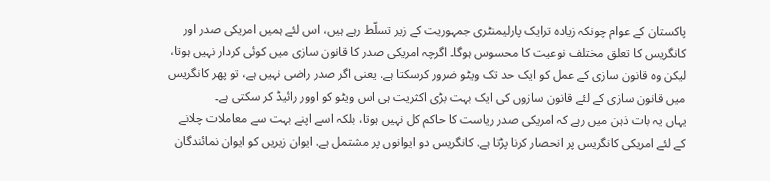پاکستان کے عوام چونکہ زیادہ ترایک پارلیمنٹری جمہوریت کے زیر تسلّط رہے ہیں، اس لئے ہمیں امریکی صدر اور کانگریس کا تعلق مختلف نوعیت کا محسوس ہوگا۔ اگرچہ امریکی صدر کا قانون سازی میں کوئی کردار نہیں ہوتا، لیکن وہ قانون سازی کے عمل کو ایک حد تک ویٹو ضرور کرسکتا ہے. یعنی اگر صدر راضی نہیں ہے، تو پھر کانگریس میں قانون سازی کے لئے قانون سازوں کی ایک بہت بڑی اکثریت ہی اس ویٹو کو اوور رائیڈ کر سکتی ہے۔
یہاں یہ بات ذہن میں رہے کہ امریکی صدر ریاست کا حاکم کل نہیں ہوتا، بلکہ اسے اپنے بہت سے معاملات چلانے کے لئے امریکی کانگریس پر انحصار کرنا پڑتا ہے. کانگریس دو ایوانوں پر مشتمل ہے. ایوان زیریں کو ایوان نمائندگان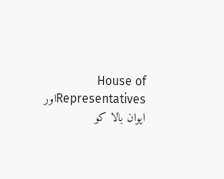House of Representativesاور ایوان بالا کو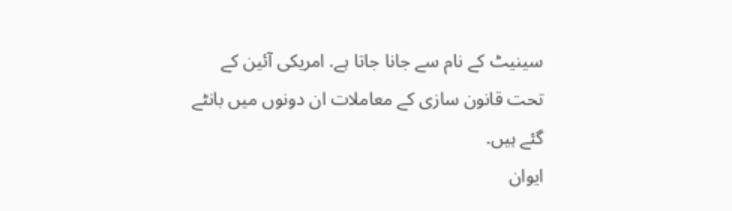سینیٹ کے نام سے جانا جاتا ہے. امریکی آئین کے تحت قانون سازی کے معاملات ان دونوں میں بانٹے گئے ہیں.
ایوان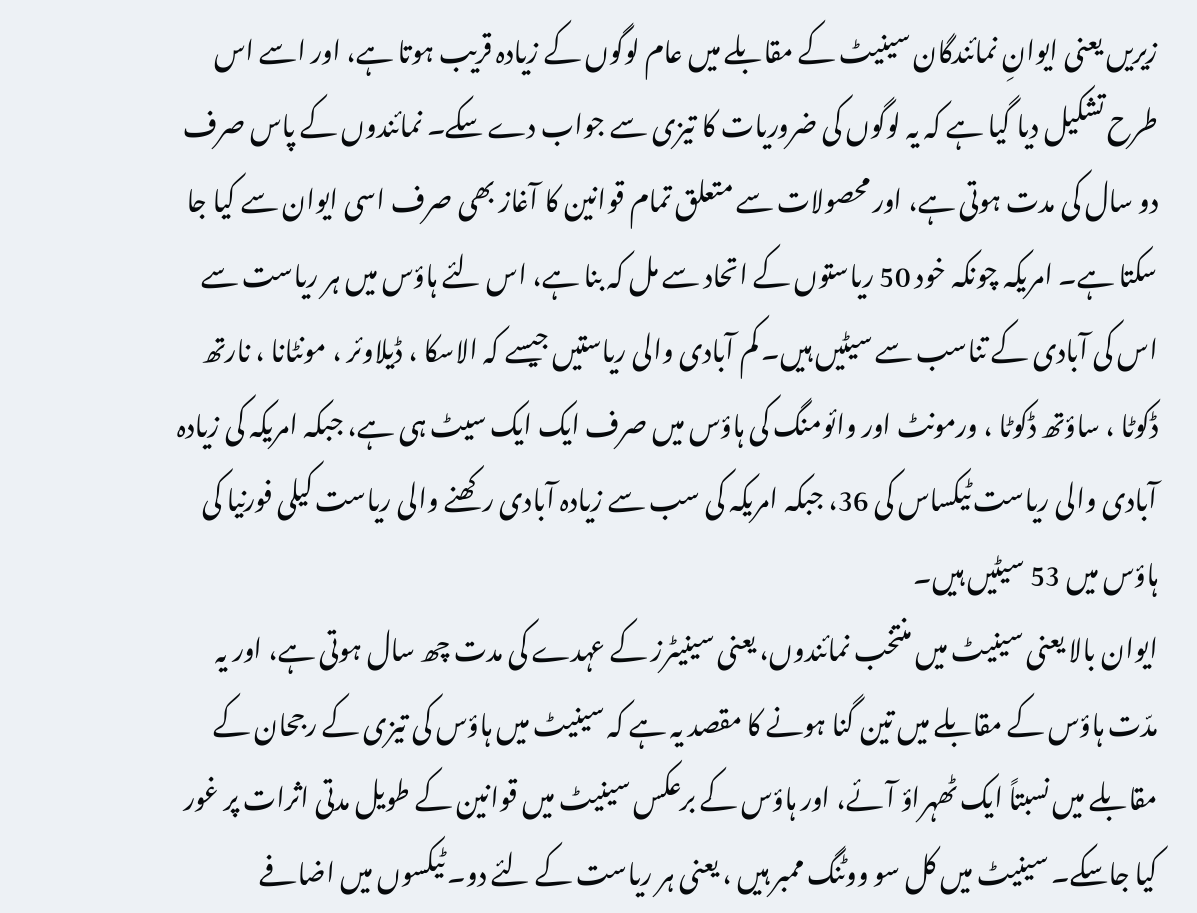زیریں یعنی ایوانِ نمائندگان سینیٹ کے مقابلے میں عام لوگوں کے زیادہ قریب ہوتا ہے، اور اسے اس طرح تشکیل دیا گیا ہے کہ یہ لوگوں کی ضروریات کا تیزی سے جواب دے سکے۔ نمائندوں کے پاس صرف دو سال کی مدت ہوتی ہے، اور محصولات سے متعلق تمام قوانین کا آغاز بھی صرف اسی ایوان سے کیا جا سکتا ہے۔ امریکہ چونکہ خود 50 ریاستوں کے اتحاد سے مل کہ بنا ہے، اس لئے ہاؤس میں ہر ریاست سے اس کی آبادی کے تناسب سے سیٹیں ہیں۔ کم آبادی والی ریاستیں جیسے کہ الاسکا ، ڈیلاوئر ، مونٹانا ، نارتھ ڈکوٹا ، ساؤتھ ڈکوٹا ، ورمونٹ اور وائومنگ کی ہاؤس میں صرف ایک ایک سیٹ ہی ہے، جبکہ امریکہ کی زیادہ آبادی والی ریاست ٹیکساس کی 36، جبکہ امریکہ کی سب سے زیادہ آبادی رکھنے والی ریاست کیلی فورنیا کی ہاؤس میں 53 سیٹیں ہیں۔
ایوان بالا یعنی سینیٹ میں منتخب نمائندوں، یعنی سینیٹرز کے عہدے کی مدت چھ سال ہوتی ہے، اور یہ مدّت ہاؤس کے مقابلے میں تین گنا ہونے کا مقصد یہ ہے کہ سینیٹ میں ہاؤس کی تیزی کے رجحان کے مقابلے میں نسبتاً ایک ٹھہراؤ آئے، اور ہاؤس کے برعکس سینیٹ میں قوانین کے طویل مدتی اثرات پر غور کیا جاسکے۔ سینیٹ میں کل سو ووٹنگ ممبر ہیں ، یعنی ہر ریاست کے لئے دو۔ ٹیکسوں میں اضافے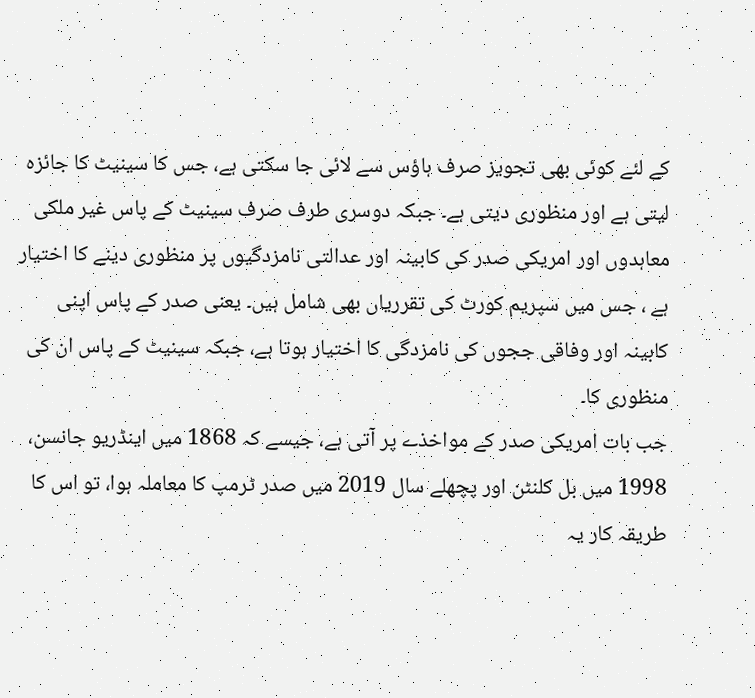کے لئے کوئی بھی تجویز صرف ہاؤس سے لائی جا سکتی ہے، جس کا سینیٹ کا جائزہ لیتی ہے اور منظوری دیتی ہے۔ جبکہ دوسری طرف صرف سینیٹ کے پاس غیر ملکی معاہدوں اور امریکی صدر کی کابینہ اور عدالتی نامزدگیوں پر منظوری دینے کا اختیار ہے ، جس میں سپریم کورٹ کی تقرریاں بھی شامل ہیں۔ یعنی صدر کے پاس اپنی کابینہ اور وفاقی ججوں کی نامزدگی کا اختیار ہوتا ہے، جبکہ سینیٹ کے پاس ان کی منظوری کا۔
جب بات امریکی صدر کے مواخذے پر آتی ہے، جیسے کہ 1868 میں اینڈریو جانسن، 1998 میں بل کلنٹن اور پچھلے سال 2019 میں صدر ٹرمپ کا معاملہ ہوا، تو اس کا طریقہ کار یہ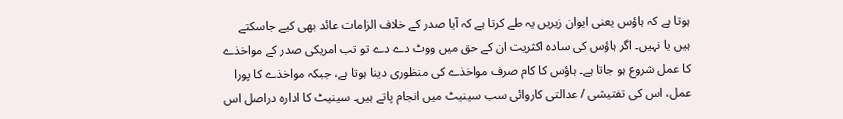ہوتا ہے کہ ہاؤس یعنی ایوان زیریں یہ طے کرتا ہے کہ آیا صدر کے خلاف الزامات عائد بھی کیے جاسکتے ہیں یا نہیں۔ اگر ہاؤس کی سادہ اکثریت ان کے حق میں ووٹ دے دے تو تب امریکی صدر کے مواخذے کا عمل شروع ہو جاتا ہے۔ ہاؤس کا کام صرف مواخذے کی منظوری دینا ہوتا ہے، جبکہ مواخذے کا پورا عمل، اس کی تفتیشی / عدالتی کاروائی سب سینیٹ میں انجام پاتے ہیں۔ سینیٹ کا ادارہ دراصل اس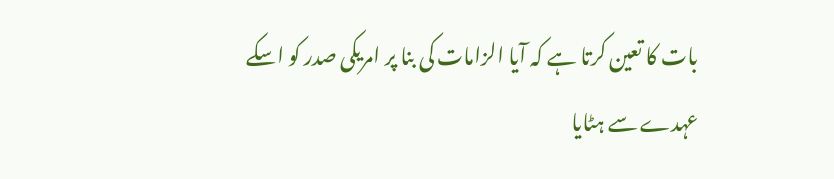بات کا تعین کرتا ہے کہ آیا الزامات کی بنا پر امریکی صدر کو اسکے عہدے سے ہٹایا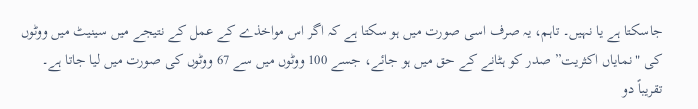جاسکتا ہے یا نہیں۔ تاہم، یہ صرف اسی صورت میں ہو سکتا ہے کہ اگر اس مواخذے کے عمل کے نتیجے میں سینیٹ میں ووٹوں کی "نمایاں اکثریت” صدر کو ہٹانے کے حق میں ہو جائے، جسے 100 ووٹوں میں سے 67 ووٹوں کی صورت میں لیا جاتا ہے۔
تقریباً دو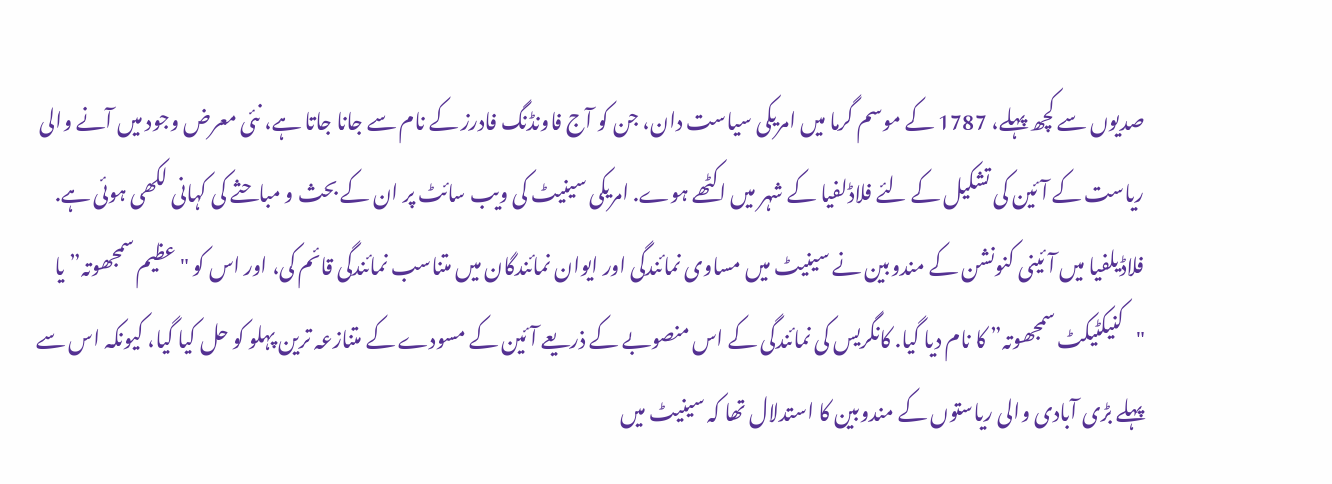صدیوں سے کچھ پہلے، 1787 کے موسم گرما میں امریکی سیاست دان، جن کو آج فاونڈنگ فادرز کے نام سے جانا جاتا ہے، نئی معرض وجود میں آنے والی ریاست کے آئین کی تشکیل کے لئے فلاڈلفیا کے شہر میں اکٹھے ہوے. امریکی سینیٹ کی ویب سائٹ پر ان کے بحث و مباحثے کی کہانی لکھی ہوئی ہے. فلاڈیلفیا میں آئینی کنونشن کے مندوبین نے سینیٹ میں مساوی نمائندگی اور ایوان نمائندگان میں متناسب نمائندگی قائم کی، اور اس کو "عظیم سمجھوتہ” یا "کنیکٹیکٹ سمجھوتہ” کا نام دیا گیا. کانگریس کی نمائندگی کے اس منصوبے کے ذریعے آئین کے مسودے کے متنازعہ ترین پہلو کو حل کیا گیا، کیونکہ اس سے پہلے بڑی آبادی والی ریاستوں کے مندوبین کا استدلال تھا کہ سینیٹ میں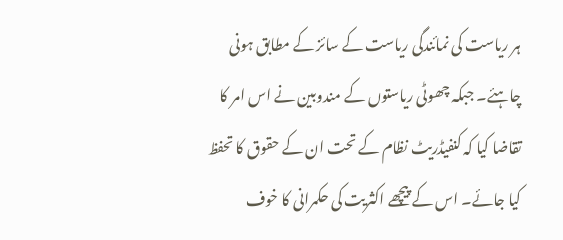ہر ریاست کی نمائندگی ریاست کے سائز کے مطابق ہونی چاہئے۔ جبکہ چھوٹی ریاستوں کے مندوبین نے اس امر کا تقاضا کیا کہ کنفیڈریٹ نظام کے تحت ان کے حقوق کا تحفظ کیا جائے۔ اس کے پیچھے اکثریت کی حکمرانی کا خوف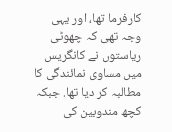کارفرما تھا، اور یہی وجہ تھی کہ چھوٹی ریاستوں نے کانگریس میں مساوی نمائندگی کا مطالبہ کر دیا تھا. جبکہ کچھ مندوبین کی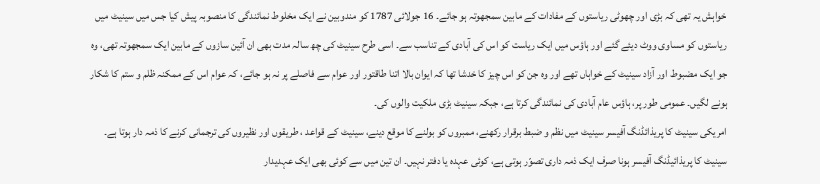خواہش یہ تھی کہ بڑی اور چھوٹی ریاستوں کے مفادات کے مابین سمجھوتہ ہو جائے۔ 16 جولائی 1787 کو مندوبین نے ایک مخلوط نمائندگی کا منصوبہ پیش کیا جس میں سینیٹ میں ریاستوں کو مساوی ووٹ دیئے گئے اور ہاؤس میں ایک ریاست کو اس کی آبادی کے تناسب سے۔ اسی طرح سینیٹ کی چھ سالہ مدت بھی ان آئین سازوں کے مابین ایک سمجھوتہ تھی، وہ جو ایک مضبوط اور آزاد سینیٹ کے خواہاں تھے اور وہ جن کو اس چیز کا خدشا تھا کہ ایوان بالا اتنا طاقتور اور عوام سے فاصلے پر نہ ہو جائے، کہ عوام اس کے ممکنہ ظلم و ستم کا شکار ہونے لگیں۔ عمومی طور پر، ہاؤس عام آبادی کی نمائندگی کرتا ہے، جبکہ سینیٹ بڑی ملکیت والوں کی۔
امریکی سینیٹ کا پریذائڈنگ آفیسر سینیٹ میں نظم و ضبط برقرار رکھنے، ممبروں کو بولنے کا موقع دینے، سینیٹ کے قواعد ، طریقوں اور نظیروں کی ترجمانی کرنے کا ذمہ دار ہوتا ہے۔ سینیٹ کا پریذائیڈنگ آفیسر ہونا صرف ایک ذمہ داری تصوّر ہوتی ہے، کوئی عہدہ یا دفتر نہیں۔ ان تین میں سے کوئی بھی ایک عہدیدار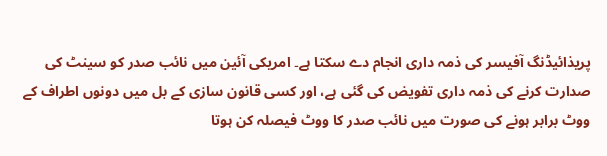پریذائیڈنگ آفیسر کی ذمہ داری انجام دے سکتا ہے۔ امریکی آئین میں نائب صدر کو سینٹ کی صدارت کرنے کی ذمہ داری تفویض کی گئی ہے، اور کسی قانون سازی کے بل میں دونوں اطراف کے ووٹ برابر ہونے کی صورت میں نائب صدر کا ووٹ فیصلہ کن ہوتا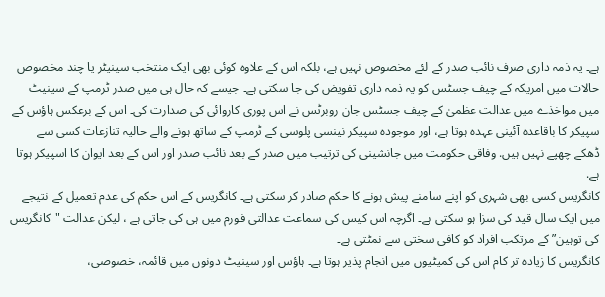ہے۔ یہ ذمہ داری صرف نائب صدر کے لئے مخصوص نہیں ہے، بلکہ اس کے علاوہ کوئی بھی ایک منتخب سینیٹر یا چند مخصوص حالات میں امریکہ کے چیف جسٹس کو یہ ذمہ داری تفویض کی جا سکتی ہے۔ جیسے کہ حال ہی میں صدر ٹرمپ کے سینیٹ میں مواخذے میں عدالت عظمیٰ کے چیف جسٹس جان روبرٹس نے اس پوری کاروائی کی صدارت کی۔ اس کے برعکس ہاؤس کے سپیکر کا باقاعدہ آئینی عہدہ ہوتا ہے، اور موجودہ سپیکر نینسی پلوسی کے ٹرمپ کے ساتھ ہونے والے حالیہ تنازعات کسی سے ڈھکے چھپے نہیں ہیں. وفاقی حکومت میں جانشینی کی ترتیب میں صدر کے بعد نائب صدر اور اس کے بعد ایوان کا اسپیکر ہوتا ہے.
کانگریس کسی بھی شہری کو اپنے سامنے پیش ہونے کا حکم صادر کر سکتی ہے۔ کانگریس کے اس حکم کی عدم تعمیل کے نتیجے میں ایک سال قید کی سزا ہو سکتی ہے۔ اگرچہ اس کیس کی سماعت عدالتی فورم میں ہی کی جاتی ہے ، لیکن عدالت "کانگریس کی توہین” کے مرتکب افراد کو کافی سختی سے نمٹتی ہے۔
کانگریس کا زیادہ تر کام اس کی کمیٹیوں میں انجام پذیر ہوتا ہے۔ ہاؤس اور سینیٹ دونوں میں قائمہ، خصوصی،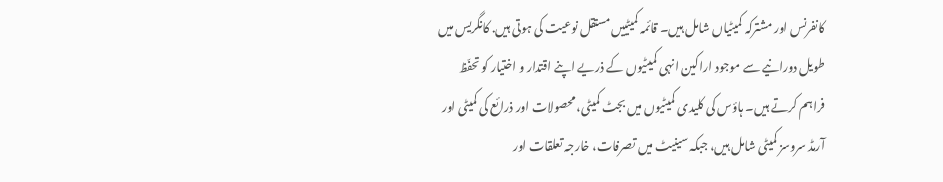کانفرنس اور مشترکہ کمیٹیاں شامل ہیں۔ قائمہ کمیٹییں مستقل نوعیت کی ہوتی ہیں. کانگریس میں طویل دورانیے سے موجود اراکین انہی کمیٹیوں کے ذریے اپنے اقتدار و اختیار کو تحفّظ فراہم کرتے ہیں۔ ہاؤس کی کلیدی کمیٹیوں میں بجٹ کمیٹی، محصولات اور ذرائع کی کمیٹی اور آرمڈ سروسز کمیٹی شامل ہیں، جبکہ سینیٹ میں تصرفات، خارجہ تعلقات اور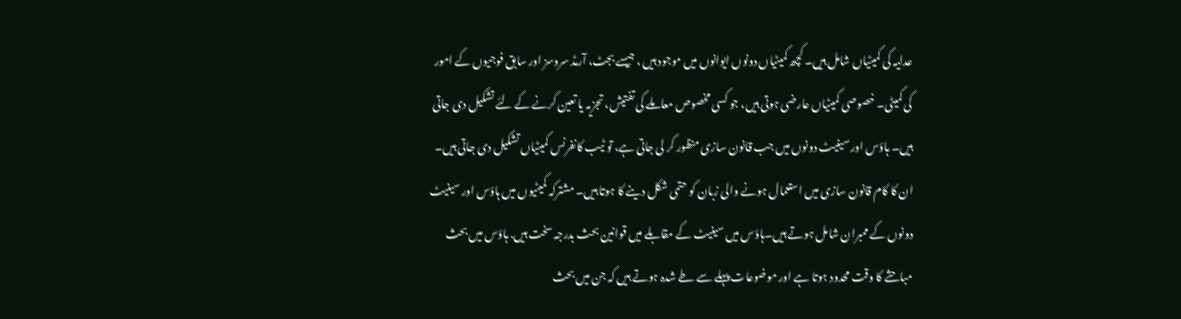عدلیہ کی کمیٹیاں شامل ہیں۔ کچھ کمیٹیاں دونوں ایوانوں میں موجود ہیں ، جیسے بجٹ، آرمڈ سروسز اور سابق فوجیوں کے امور کی کمیٹی۔ خصوصی کمیٹیاں عارضی ہوتی ہیں، جو کسی مخصوص معاملے کی تفتیش، تجزیہ یا تعین کرنے کے لئے تشکیل دی جاتی ہیں۔ ہاؤس اور سینیٹ دونوں میں جب قانون سازی منظور کر لی جاتی ہے، تو ٹیب کانفرنس کمیٹیاں تشکیل دی جاتی ہیں۔ ان کا کام قانون سازی میں استعمال ہونے والی زبان کو حتمی شکل دینے کا ہوتا ہیں۔ مشترکہ کمیٹیوں میں ہاؤس اور سینیٹ دونوں کے ممبران شامل ہوتے ہیں۔ہاؤس میں سینیٹ کے مقابلے میں قوانین بحث بدرجہ سخت ہیں. ہاؤس میں بحث مباحثے کا وقت محدود ہوتا ہے اور موضوعات پہلے سے طے شدہ ہوتے ہیں کہ جن میں بحث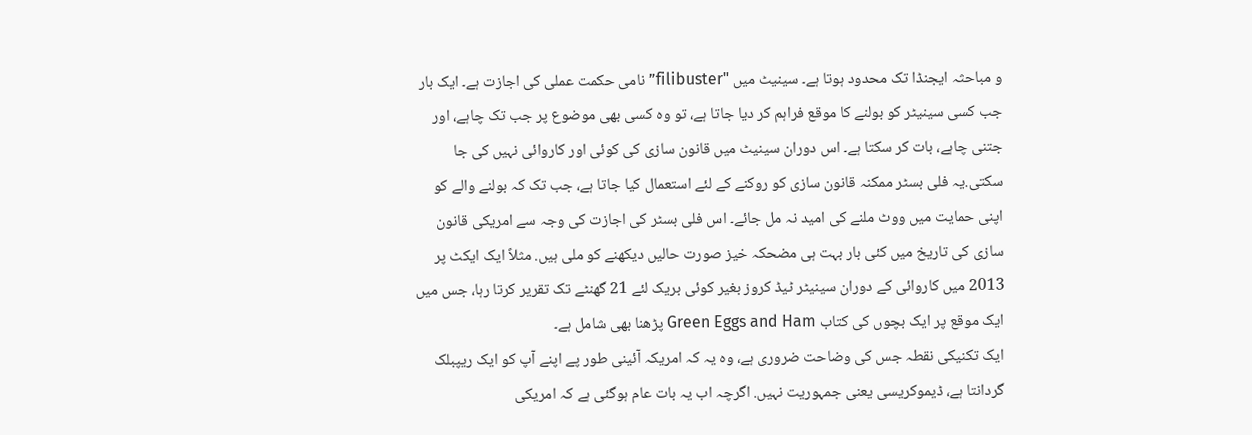و مباحثہ ایجنڈا تک محدود ہوتا ہے۔ سینیٹ میں "filibuster” نامی حکمت عملی کی اجازت ہے۔ ایک بار جب کسی سینیٹر کو بولنے کا موقع فراہم کر دیا جاتا ہے، تو وہ کسی بھی موضوع پر جب تک چاہے، اور جتنی چاہے، بات کر سکتا ہے۔ اس دوران سینیٹ میں قانون سازی کی کوئی اور کاروائی نہیں کی جا سکتی.یہ فلی بسٹر ممکنہ قانون سازی کو روکنے کے لئے استعمال کیا جاتا ہے، جب تک کہ بولنے والے کو اپنی حمایت میں ووٹ ملنے کی امید نہ مل جائے۔ اس فلی بسٹر کی اجازت کی وجہ سے امریکی قانون سازی کی تاریخ میں کئی بار بہت ہی مضحکہ خیز صورت حالیں دیکھنے کو ملی ہیں. مثلاً ایک ایکٹ پر 2013 میں کاروائی کے دوران سینیٹر ٹیڈ کروز بغیر کوئی بریک لئے 21 گھنٹے تک تقریر کرتا رہا، جس میں ایک موقع پر ایک بچوں کی کتاب Green Eggs and Ham پڑھنا بھی شامل ہے۔
ایک تکنیکی نقطہ جس کی وضاحت ضروری ہے، وہ یہ کہ امریکہ آئینی طور پے اپنے آپ کو ایک ریپبلک گردانتا ہے، ڈیموکریسی یعنی جمہوریت نہیں. اگرچہ اب یہ بات عام ہوگئی ہے کہ امریکی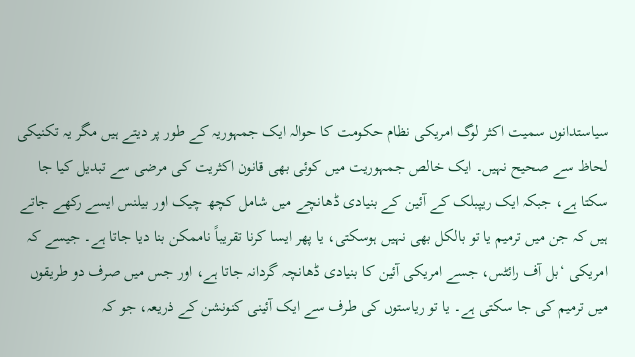سیاستدانوں سمیت اکثر لوگ امریکی نظام حکومت کا حوالہ ایک جمہوریہ کے طور پر دیتے ہیں مگر یہ تکنیکی لحاظ سے صحیح نہیں۔ ایک خالص جمہوریت میں کوئی بھی قانون اکثریت کی مرضی سے تبدیل کیا جا سکتا ہے، جبکہ ایک ریپبلک کے آئین کے بنیادی ڈھانچے میں شامل کچھ چیک اور بیلنس ایسے رکھے جاتے ہیں کہ جن میں ترمیم یا تو بالکل بھی نہیں ہوسکتی، یا پھر ایسا کرنا تقریباً ناممکن بنا دیا جاتا ہے۔ جیسے کہ امریکی ‘بل آف رائٹس، جسے امریکی آئین کا بنیادی ڈھانچہ گردانہ جاتا ہے، اور جس میں صرف دو طریقوں میں ترمیم کی جا سکتی ہے۔ یا تو ریاستوں کی طرف سے ایک آئینی کنونشن کے ذریعہ، جو کہ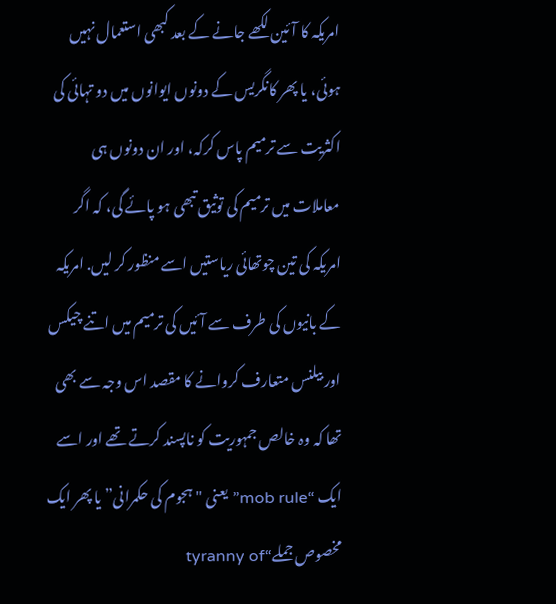امریکہ کا آئین لکھے جانے کے بعد کبھی استعمال نہیں ہوئی، یا پھر کانگریس کے دونوں ایوانوں میں دو تہائی کی اکثریت سے ترمیم پاس کرکہ، اور ان دونوں ہی معاملات میں ترمیم کی توثیق تبھی ہو پائے گی، کہ اگر امریکہ کی تین چوتھائی ریاستیں اسے منظور کر لیں. امریکہ کے بانیوں کی طرف سے آئیں کی ترمیم میں اتنے چیکس اور بیلنس متعارف کروانے کا مقصد اس وجہ سے بھی تھا کہ وہ خالص جمہوریت کو ناپسند کرتے تھے اور اسے ایک “mob rule” یعنی "ہجوم کی حکمرانی” یا پھر ایک مخصوص جملے“tyranny of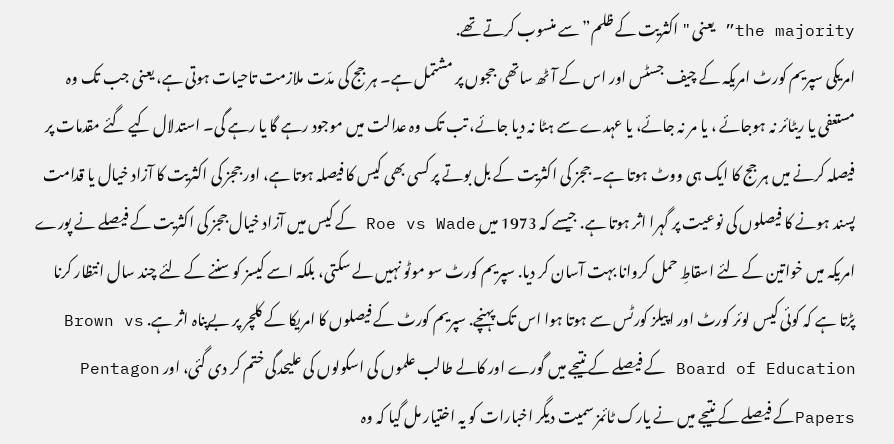the majority” یعنی "اکثریت کے ظلم” سے منسوب کرتے تھے.
امریکی سپریم کورٹ امریکہ کے چیف جسٹس اور اس کے آٹھ ساتھی ججوں پر مشتمل ہے۔ ہر جج کی مدّت ملازمت تاحیات ہوتی ہے، یعنی جب تک وہ مستعفی یا ریٹائر نہ ہوجائے ، یا مر نہ جائے، یا عہدے سے ہٹا نہ دیا جائے، تب تک وہ عدالت میں موجود رہے گا یا رہے گی۔ استدلال کیے گئے مقدمات پر فیصلہ کرنے میں ہر جج کا ایک ہی ووٹ ہوتا ہے۔ ججز کی اکثریت کے بل بوتے پر کسی بھی کیس کا فیصلہ ہوتا ہے، اور ججز کی اکثریت کا آزاد خیال یا قدامت پسند ہونے کا فیصلوں کی نوعیت پر گہرا اثر ہوتا ہے. جیسے کہ 1973 میں Roe vs Wade کے کیس میں آزاد خیال ججز کی اکثریت کے فیصلے نے پورے امریکہ میں خواتین کے لئے اسقاطِ حمل کروانا بہت آسان کر دیا. سپریم کورٹ سو موٹو نہیں لے سکتی، بلکہ اسے کیسز کو سننے کے لئے چند سال انتظار کرنا پڑتا ہے کہ کوئی کیس لوئر کورٹ اور اپیلز کورٹس سے ہوتا ہوا اس تک پہنچے. سپریم کورٹ کے فیصلوں کا امریکا کے کلچر پر بےپناہ اثر ہے. Brown vs Board of Education کے فیصلے کے نتیجے میں گورے اور کالے طالب علموں کی اسکولوں کی علیحدگی ختم کر دی گئی، اور Pentagon Papersکے فیصلے کے نتیجے میں نے یارک ٹائمز سمیت دیگر اخبارات کو یہ اختیار مل گیا کہ وہ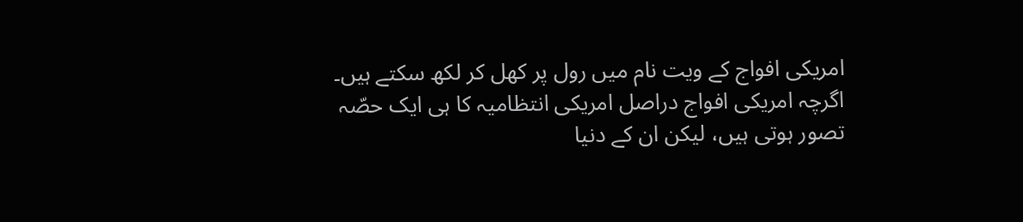امریکی افواج کے ویت نام میں رول پر کھل کر لکھ سکتے ہیں۔
اگرچہ امریکی افواج دراصل امریکی انتظامیہ کا ہی ایک حصّہ تصور ہوتی ہیں، لیکن ان کے دنیا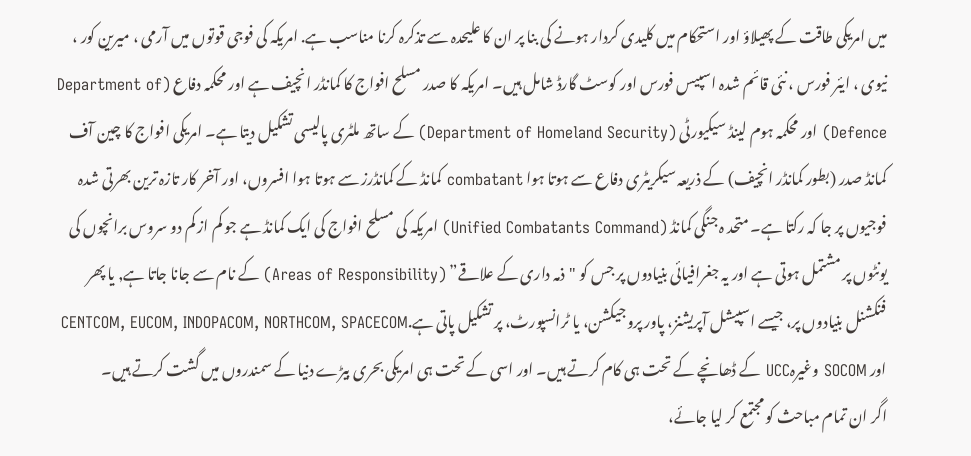میں امریکی طاقت کے پھیلاؤ اور استحکام میں کلیدی کردار ہونے کی بنا پر ان کا علیحدہ سے تذکرہ کرنا مناسب ہے. امریکہ کی فوجی قوتوں میں آرمی ، میرین کور ، نیوی ، ایئر فورس ، نئی قائم شدہ اسپیس فورس اور کوسٹ گارڈ شامل ہیں۔ امریکہ کا صدر مسلح افواج کا کمانڈر انچیف ہے اور محکمہ دفاع (Department of Defence) اور محکمہ ہوم لینڈ سیکیورٹی (Department of Homeland Security) کے ساتھ ملٹری پالیسی تشکیل دیتا ہے۔ امریکی افواج کا چین آف کمانڈ صدر (بطور کمانڈر انچیف) کے ذریعہ سیکریٹری دفاع سے ہوتا ہوا combatant کمانڈ کے کمانڈرز سے ہوتا ہوا افسروں، اور آخر کار تازہ ترین بھرتی شدہ فوجیوں پر جا کہ رکتا ہے۔ متحد ہ جنگی کمانڈ (Unified Combatants Command) امریکہ کی مسلح افواج کی ایک کمانڈ ہے جو کم از کم دو سروس برانچوں کی یونٹوں پر مشتمل ہوتی ہے اور یہ جغرافیائی بنیادوں پر جس کو "ذمہ داری کے علاقے” (Areas of Responsibility) کے نام سے جانا جاتا ہے, یا پھر فنکشنل بنیادوں پر، جیسے اسپیشل آپریشنز، پاور پروجیکشن، یا ٹرانسپورٹ، پر تشکیل پاتی ہے.CENTCOM, EUCOM, INDOPACOM, NORTHCOM, SPACECOM اور SOCOM وغیرہUCC کے ڈھانچے کے تحت ہی کام کرتے ہیں۔ اور اسی کے تحت ہی امریکی بحری بیڑے دنیا کے سمندروں میں گشت کرتے ہیں۔
اگر ان تمام مباحث کو مجتمع کر لیا جائے،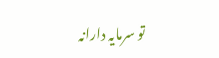تو سرمایہ دارانہ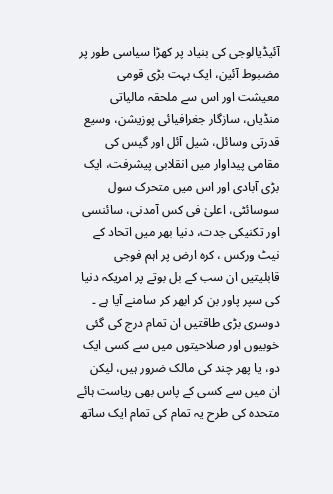آئیڈیالوجی کی بنیاد پر کھڑا سیاسی طور پر مضبوط آئین، ایک بہت بڑی قومی معیشت اور اس سے ملحقہ مالیاتی منڈیاں، سازگار جغرافیائی پوزیشن، وسیع قدرتی وسائل، شیل آئل اور گیس کی مقامی پیداوار میں انقلابی پیشرفت، ایک بڑی آبادی اور اس میں متحرک سول سوسائٹی، اعلیٰ فی کس آمدنی، سائنسی اور تکنیکی جدت، دنیا بھر میں اتحاد کے نیٹ ورکس ، کرہ ارض پر اہم فوجی قابلیتیں ان سب کے بل بوتے پر امریکہ دنیا کی سپر پاور بن کر ابھر کر سامنے آیا ہے ۔ دوسری بڑی طاقتیں ان تمام درج کی گئی خوبیوں اور صلاحیتوں میں سے کسی ایک دو، یا پھر چند کی مالک ضرور ہیں، لیکن ان میں سے کسی کے پاس بھی ریاست ہائے متحدہ کی طرح یہ تمام کی تمام ایک ساتھ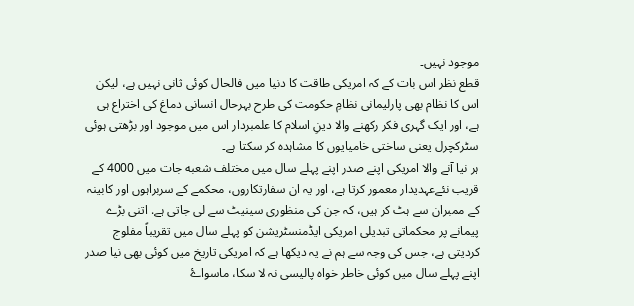موجود نہیں۔
قطع نظر اس بات کے کہ امریکی طاقت کا دنیا میں فالحال کوئی ثانی نہیں ہے، لیکن اس کا نظام بھی پارلیمانی نظامِ حکومت کی طرح بہرحال انسانی دماغ کی اختراع ہی ہے، اور ایک گہری فکر رکھنے والا دینِ اسلام کا علمبردار اس میں موجود اور بڑھتی ہوئی سٹرکچرل یعنی ساختی خامیایوں کا مشاہدہ کر سکتا ہے۔
ہر نیا آنے والا امریکی اپنے صدر اپنے پہلے سال میں مختلف شعبه جات میں 4000 کے قریب نئےعہدیدار معمور کرتا ہے، اور یہ ان سفارتکاروں، محکمے کے سربراہوں اور کابینہ کے ممبران سے ہٹ کر ہیں، کہ جن کی منظوری سینیٹ سے لی جاتی ہے. اتنی بڑے پیمانے پر محکماتی تبدیلی امریکی ایڈمنسٹریشن کو پہلے سال میں تقریباً مفلوج کردیتی ہے، جس کی وجہ سے ہم نے یہ دیکھا ہے کہ امریکی تاریخ میں کوئی بھی نیا صدر اپنے پہلے سال میں کوئی خاطر خواہ پالیسی نہ لا سکا، ماسواۓ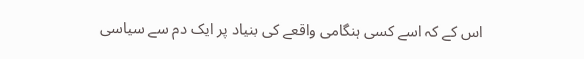اس کے کہ اسے کسی ہنگامی واقعے کی بنیاد پر ایک دم سے سیاسی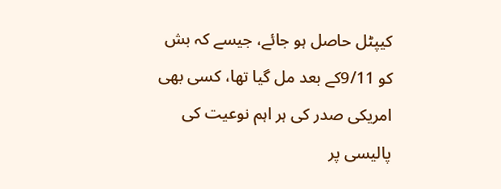کیپٹل حاصل ہو جائے، جیسے کہ بش کو 9/11کے بعد مل گیا تھا، کسی بھی امریکی صدر کی ہر اہم نوعیت کی پالیسی پر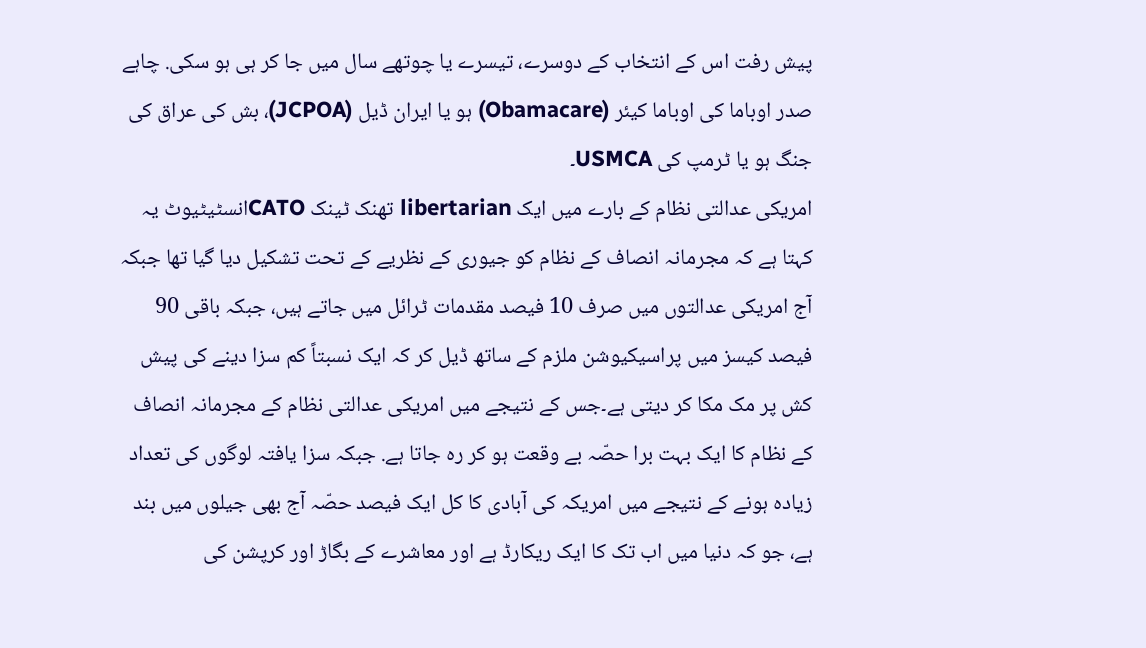پیش رفت اس کے انتخاب کے دوسرے، تیسرے یا چوتھے سال میں جا کر ہی ہو سکی. چاہے صدر اوباما کی اوباما کیئر (Obamacare) ہو یا ایران ڈیل (JCPOA)، بش کی عراق کی جنگ ہو یا ٹرمپ کی USMCA۔
امریکی عدالتی نظام کے بارے میں ایک libertarian تھنک ٹینک CATOانسٹیٹیوٹ یہ کہتا ہے کہ مجرمانہ انصاف کے نظام کو جیوری کے نظریے کے تحت تشکیل دیا گیا تھا جبکہ آج امریکی عدالتوں میں صرف 10 فیصد مقدمات ٹرائل میں جاتے ہیں، جبکہ باقی 90 فیصد کیسز میں پراسیکیوشن ملزم کے ساتھ ڈیل کر کہ ایک نسبتاً کم سزا دینے کی پیش کش پر مک مکا کر دیتی ہے۔جس کے نتیجے میں امریکی عدالتی نظام کے مجرمانہ انصاف کے نظام کا ایک بہت برا حصّہ بے وقعت ہو کر رہ جاتا ہے. جبکہ سزا یافتہ لوگوں کی تعداد زیادہ ہونے کے نتیجے میں امریکہ کی آبادی کا کل ایک فیصد حصّہ آج بھی جیلوں میں بند ہے، جو کہ دنیا میں اب تک کا ایک ریکارڈ ہے اور معاشرے کے بگاڑ اور کرپشن کی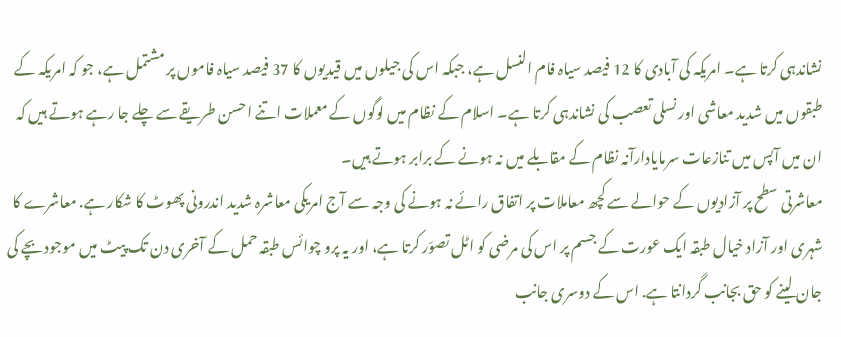نشاندہی کرتا ہے۔ امریکہ کی آبادی کا 12 فیصد سیاہ فام النسل ہے، جبکہ اس کی جیلوں میں قیدیوں کا 37 فیصد سیاہ فاموں پر مشتمل ہے، جو کہ امریکہ کے طبقوں میں شدید معاشی اور نسلی تعصب کی نشاندہی کرتا ہے۔ اسلام کے نظام میں لوگوں کے معملات اتنے احسن طریقے سے چلے جا رہے ہوتے ہیں کہ ان میں آپس میں تنازعات سرمایادارآنہ نظام کے مقابلے میں نہ ہونے کے برابر ہوتے ہیں۔
معاشرتی سطح پر آزادیوں کے حوالے سے کچھ معاملات پر اتفاق رائے نہ ہونے کی وجہ سے آج امریکی معاشرہ شدید اندرونی پھوٹ کا شکار ہے. معاشرے کا شہری اور آزاد خیال طبقہ ایک عورت کے جسم پر اس کی مرضی کو اٹل تصوّر کرتا ہے، اور یہ پرو چوائس طبقہ حمل کے آخری دن تک پیٹ میں موجود بچے کی جان لینے کو حق بجانب گردانتا ہے. اس کے دوسری جانب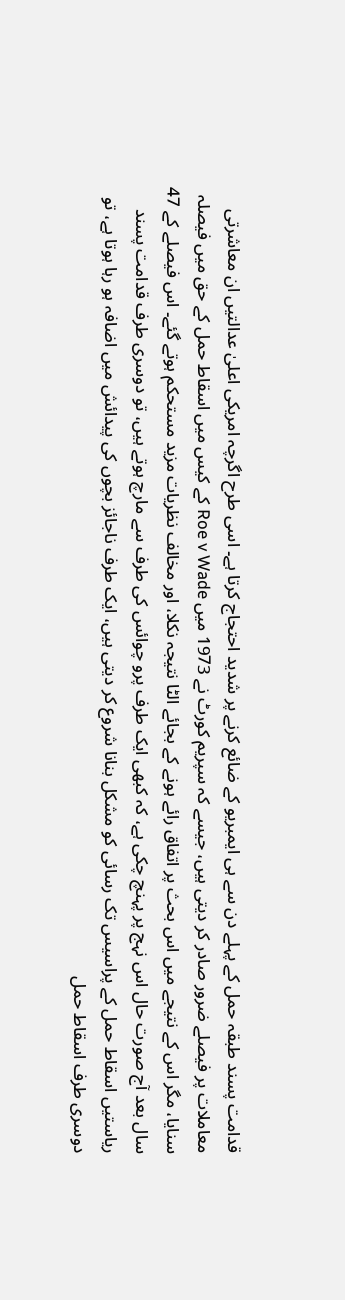قدامت پسند طبقہ حمل کے پہلے دن سے ہی ایمبریو کے ضائع کرنے پر شدید احتجاج کرتا ہے۔ اسی طرح اگرچہ امریکی اعلیٰ عدالتیں ان معاشرتی معاملات پر فیصلے ضرور صادر کر دیتی ہیں، جیسے کہ سپریم کورٹ نے 1973 میں Roe v Wade کے کیس میں اسقاط حمل کے حق میں فیصلہ سنایا، مگر اس کے نتیجے میں اس بحث پر اتفاق رائے ہونے کے بجائے الٹا نتیجہ نکلا، اور مخالف نظریات مزید مستحکم ہوتے گئے۔ اس فیصلے کے 47 سال بعد آج صورت حال اس نہج پر پہنچ چکی ہے، کہ کبھی ایک طرف پرو چوائس کی طرف سے مارچ ہوتے ہیں، تو دوسری طرف قدامت پسند ریاستیں اسقاط حمل کے پراسیس تک رسائی کو مشکل بنانا شروع کر دیتی ہیں، ایک طرف ناجائز بچوں کی پیدائش میں اضافہ ہو رہا ہوتا ہے، تو دوسری طرف اسقاط حمل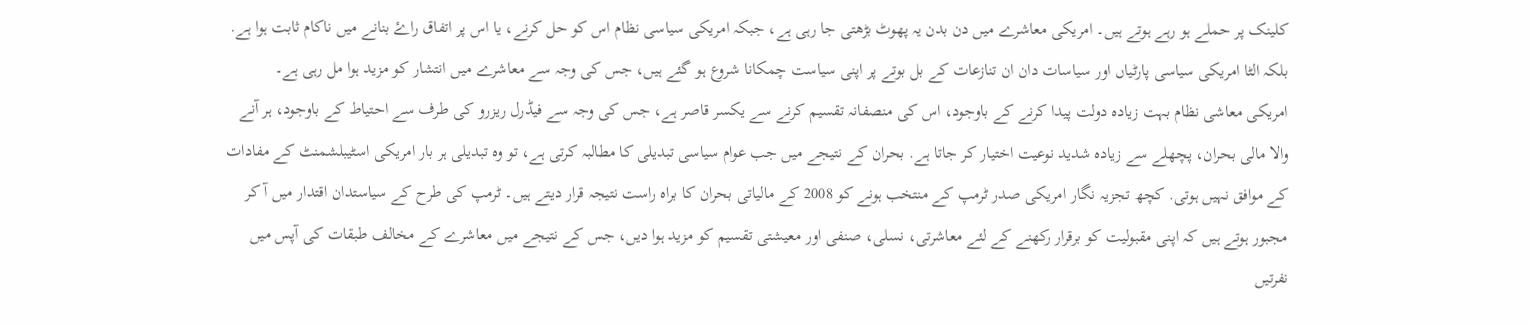کلینک پر حملے ہو رہے ہوتے ہیں۔ امریکی معاشرے میں دن بدن یہ پھوٹ بڑھتی جا رہی ہے، جبکہ امریکی سیاسی نظام اس کو حل کرنے، یا اس پر اتفاق راۓ بنانے میں ناکام ثابت ہوا ہے. بلکہ الٹا امریکی سیاسی پارٹیاں اور سیاسات دان ان تنازعات کے بل بوتے پر اپنی سیاست چمکانا شروع ہو گئے ہیں، جس کی وجہ سے معاشرے میں انتشار کو مزید ہوا مل رہی ہے۔
امریکی معاشی نظام بہت زیادہ دولت پیدا کرنے کے باوجود، اس کی منصفانہ تقسیم کرنے سے یکسر قاصر ہے، جس کی وجہ سے فیڈرل ریزرو کی طرف سے احتیاط کے باوجود، ہر آنے والا مالی بحران، پچھلے سے زیادہ شدید نوعیت اختیار کر جاتا ہے. بحران کے نتیجے میں جب عوام سیاسی تبدیلی کا مطالبہ کرتی ہے، تو وہ تبدیلی ہر بار امریکی اسٹیبلشمنٹ کے مفادات کے موافق نہیں ہوتی. کچھ تجزیہ نگار امریکی صدر ٹرمپ کے منتخب ہونے کو 2008 کے مالیاتی بحران کا براہ راست نتیجہ قرار دیتے ہیں۔ ٹرمپ کی طرح کے سیاستدان اقتدار میں آ کر مجبور ہوتے ہیں کہ اپنی مقبولیت کو برقرار رکھنے کے لئے معاشرتی، نسلی، صنفی اور معیشتی تقسیم کو مزید ہوا دیں، جس کے نتیجے میں معاشرے کے مخالف طبقات کی آپس میں نفرتیں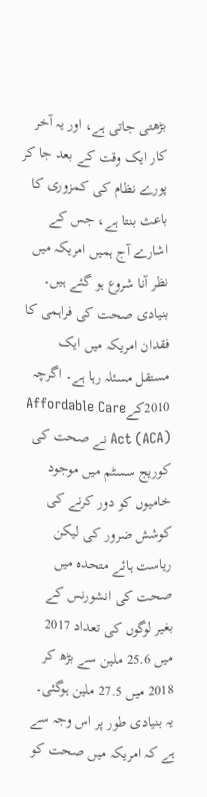بڑھتی جاتی ہے، اور یہ آخر کار ایک وقت کے بعد جا کر پورے نظام کی کمزوری کا باعث بنتا ہے، جس کے اشارے آج ہمیں امریکہ میں نظر آنا شروع ہو گئے ہیں۔
بنیادی صحت کی فراہمی کا فقدان امریکہ میں ایک مستقل مسئلہ رہا ہے۔ اگرچہ 2010کےAffordable Care Act (ACA) نے صحت کی کوریج سسٹم میں موجود خامیوں کو دور کرنے کی کوشش ضرور کی لیکن ریاست ہائے متحدہ میں صحت کی انشورنس کے بغیر لوگوں کی تعداد 2017 میں 25.6 ملین سے بڑھ کر 2018 میں 27.5 ملین ہوگئی۔ یہ بنیادی طور پر اس وجہ سے ہے کہ امریکہ میں صحت کو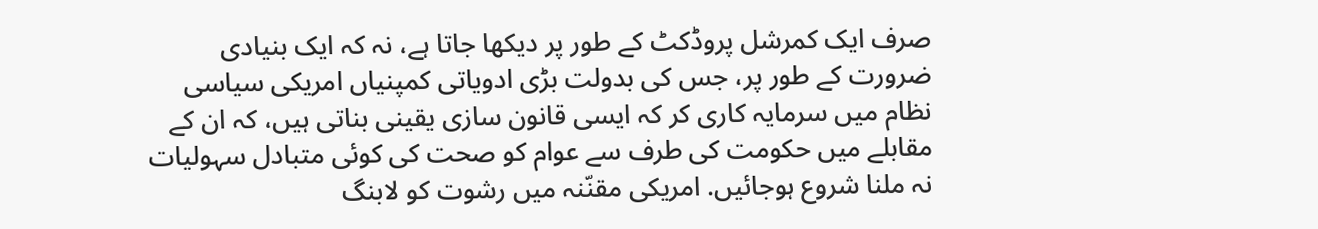صرف ایک کمرشل پروڈکٹ کے طور پر دیکھا جاتا ہے، نہ کہ ایک بنیادی ضرورت کے طور پر، جس کی بدولت بڑی ادویاتی کمپنیاں امریکی سیاسی نظام میں سرمایہ کاری کر کہ ایسی قانون سازی یقینی بناتی ہیں، کہ ان کے مقابلے میں حکومت کی طرف سے عوام کو صحت کی کوئی متبادل سہولیات نہ ملنا شروع ہوجائیں. امریکی مقنّنہ میں رشوت کو لابنگ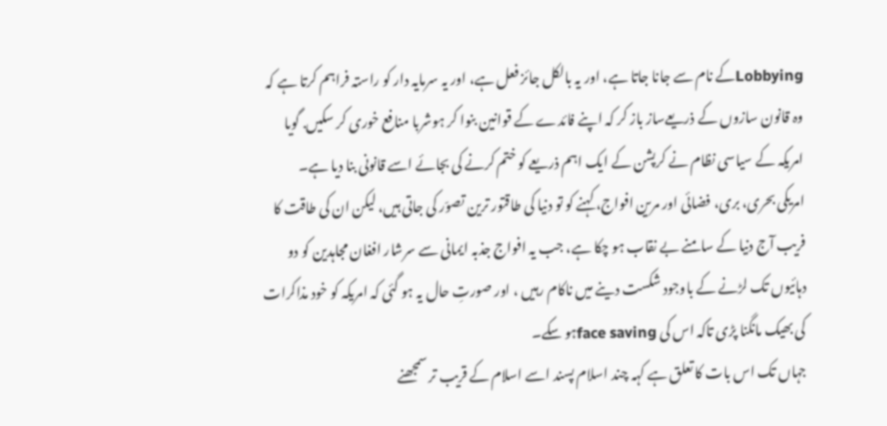Lobbyingکے نام سے جانا جاتا ہے، اور یہ بالکل جائز فعل ہے، اور یہ سرمایہ دار کو راستہ فراہم کرتا ہے کہ وہ قانون سازوں کے ذریعےساز باز کر کہ اپنے فائدے کے قوانین بنوا کر ہوشربا منافع خوری کر سکیں. گویا امریکہ کے سیاسی نظام نے کرپشن کے ایک اہم ذریعے کو ختم کرنے کی بجائے اسے قانونی بنا دیا ہے۔
امریکی بحری، بری، فضائی اور مرین افواج، کہنے کو تو دنیا کی طاقتور ترین تصوّر کی جاتی ہیں، لیکن ان کی طاقت کا فریب آج دنیا کے سامنے بے نقاب ہو چکا ہے، جب یہ افواج جذبہ ایمانی سے سرشار افغان مجاہدین کو دو دہائیوں تک لڑنے کے باوجود شکست دینے میں ناکام رہیں ، اور صورتِ حال یہ ہو گئی کہ امریکہ کو خود مذاکرات کی بھیک مانگنا پڑی تاکہ اس کی face savingہو سکے۔
جہاں تک اس بات کا تعلق ہے کہہ چند اسلام پسند اسے اسلام کے قریب تر سمجھنے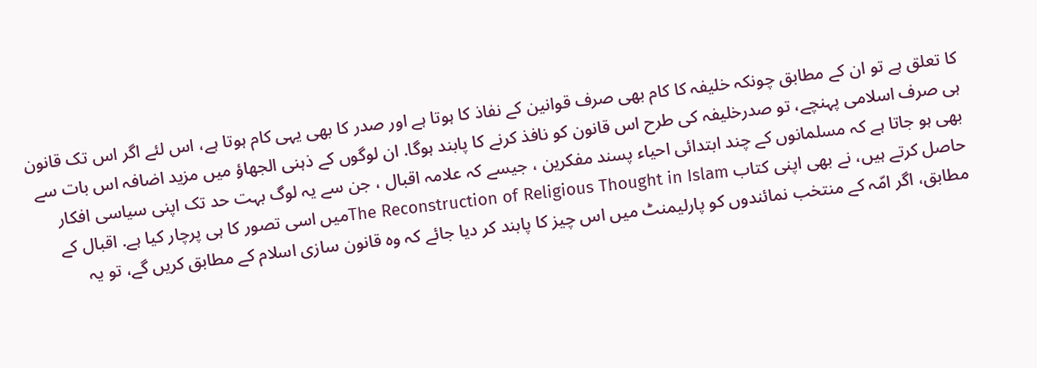کا تعلق ہے تو ان کے مطابق چونکہ خلیفہ کا کام بھی صرف قوانین کے نفاذ کا ہوتا ہے اور صدر کا بھی یہی کام ہوتا ہے، اس لئے اگر اس تک قانون ہی صرف اسلامی پہنچے، تو صدرخلیفہ کی طرح اس قانون کو نافذ کرنے کا پابند ہوگا. ان لوگوں کے ذہنی الجھاؤ میں مزید اضافہ اس بات سے بھی ہو جاتا ہے کہ مسلمانوں کے چند ابتدائی احیاء پسند مفکرین ، جیسے کہ علامہ اقبال ، جن سے یہ لوگ بہت حد تک اپنی سیاسی افکار حاصل کرتے ہیں، نے بھی اپنی کتاب The Reconstruction of Religious Thought in Islamمیں اسی تصور کا ہی پرچار کیا ہے. اقبال کے مطابق، اگر امّہ کے منتخب نمائندوں کو پارلیمنٹ میں اس چیز کا پابند کر دیا جائے کہ وہ قانون سازی اسلام کے مطابق کریں گے، تو یہ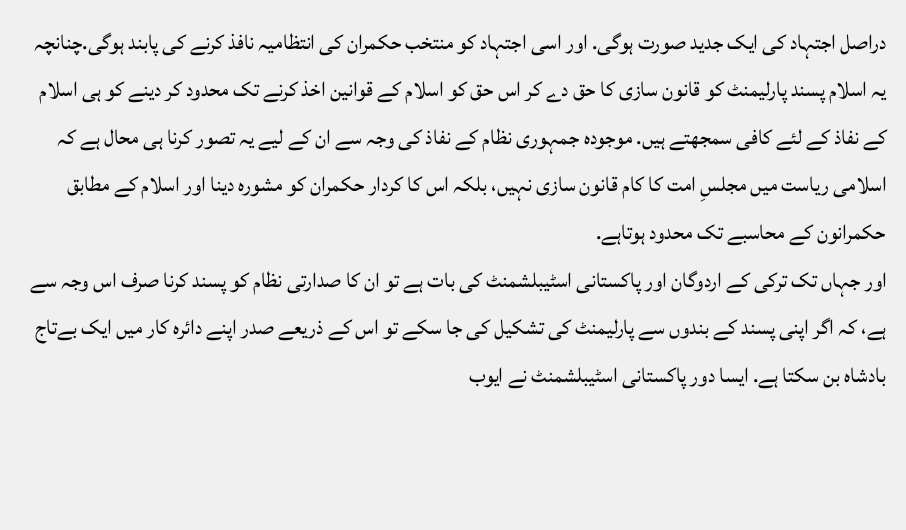دراصل اجتہاد کی ایک جدید صورت ہوگی. اور اسی اجتہاد کو منتخب حکمران کی انتظامیہ نافذ کرنے کی پابند ہوگی.چنانچہ یہ اسلام پسند پارلیمنٹ کو قانون سازی کا حق دے کر اس حق کو اسلام کے قوانین اخذ کرنے تک محدود کر دینے کو ہی اسلام کے نفاذ کے لئے کافی سمجھتے ہیں. موجودہ جمہوری نظام کے نفاذ کی وجہ سے ان کے لیے یہ تصور کرنا ہی محال ہے کہ اسلامی ریاست میں مجلسِ امت کا کام قانون سازی نہیں، بلکہ اس کا کردار حکمران کو مشورہ دینا اور اسلام کے مطابق حکمرانون کے محاسبے تک محدود ہوتاہے.
اور جہاں تک ترکی کے اردوگان اور پاکستانی اسٹیبلشمنٹ کی بات ہے تو ان کا صدارتی نظام کو پسند کرنا صرف اس وجہ سے ہے، کہ اگر اپنی پسند کے بندوں سے پارلیمنٹ کی تشکیل کی جا سکے تو اس کے ذریعے صدر اپنے دائرہ کار میں ایک بےتاج بادشاہ بن سکتا ہے. ایسا دور پاکستانی اسٹیبلشمنٹ نے ایوب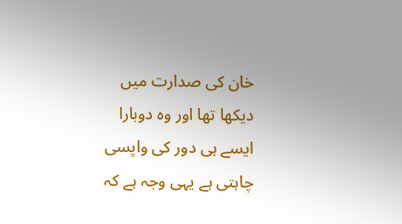خان کی صدارت میں دیکھا تھا اور وہ دوبارا ایسے ہی دور کی واپسی چاہتی ہے یہی وجہ ہے کہ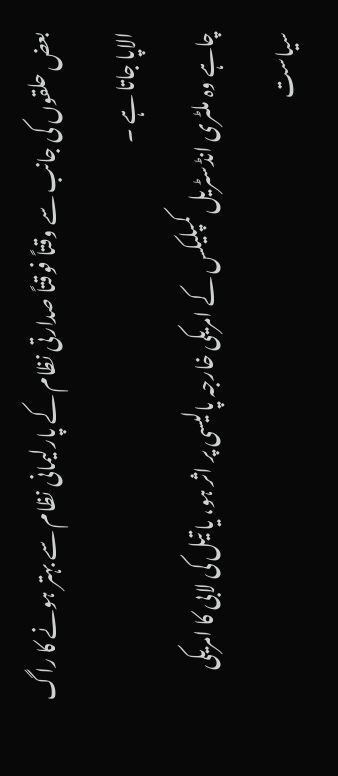بعض حلقوں کی جانب سے وقتاً فوقتاً صدارتی نظام کے پارلیمانی نظام سے بہتر ہونے کا راگ الاپا جاتا ہے ۔
چاہے وہ ملٹری انڈسٹریل کمپلیکس کے امریکی خارجہ پالیسی پر اثر ہو، یا تیل کی لابی کا امریکی سیاست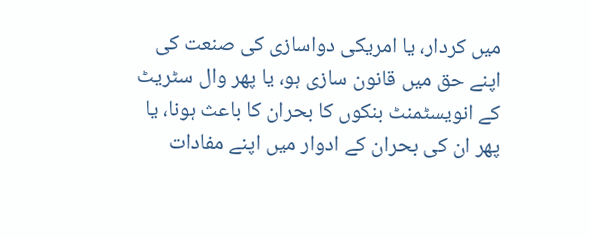میں کردار، یا امریکی دواسازی کی صنعت کی اپنے حق میں قانون سازی ہو، یا پھر وال سٹریٹ کے انویسٹمنٹ بنکوں کا بحران کا باعث ہونا، یا پھر ان کی بحران کے ادوار میں اپنے مفادات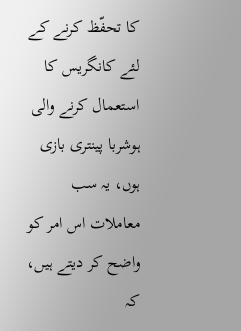کا تحفّظ کرنے کے لئے کانگریس کا استعمال کرنے والی ہوشربا پینتری بازی ہوں، یہ سب معاملات اس امر کو واضح کر دیتے ہیں، کہ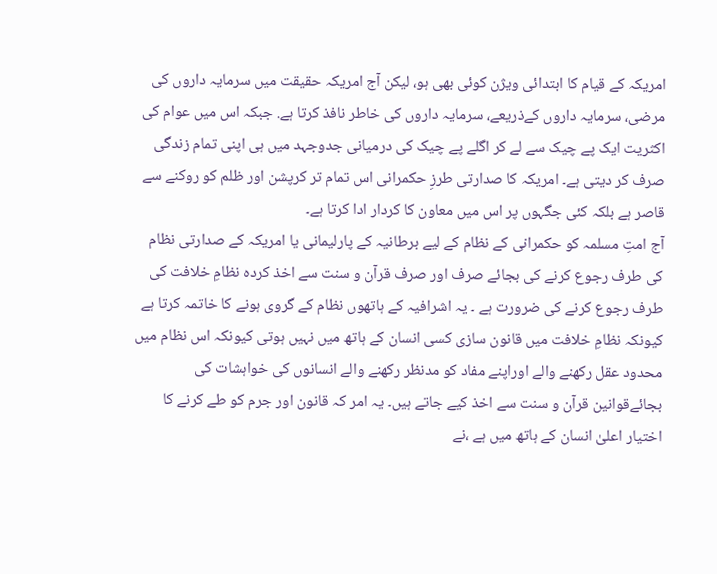امریکہ کے قیام کا ابتدائی ویژن کوئی بھی ہو، لیکن آج امریکہ حقیقت میں سرمایہ داروں کی مرضی، سرمایہ داروں کےذریعے، سرمایہ داروں کی خاطر نافذ کرتا ہے. جبکہ اس میں عوام کی اکثریت ایک پے چیک سے لے کر اگلے پے چیک کی درمیانی جدوجہد میں ہی اپنی تمام زندگی صرف کر دیتی ہے۔ امریکہ کا صدارتی طرزِ حکمرانی اس تمام تر کرپشن اور ظلم کو روکنے سے قاصر ہے بلکہ کئی جگہوں پر اس میں معاون کا کردار ادا کرتا ہے۔
آج امتِ مسلمہ کو حکمرانی کے نظام کے لیے برطانیہ کے پارلیمانی یا امریکہ کے صدارتی نظام کی طرف رجوع کرنے کی بجائے صرف اور صرف قرآن و سنت سے اخذ کردہ نظامِ خلافت کی طرف رجوع کرنے کی ضرورت ہے ۔ یہ اشرافیہ کے ہاتھوں نظام کے گروی ہونے کا خاتمہ کرتا ہے کیونکہ نظامِ خلافت میں قانون سازی کسی انسان کے ہاتھ میں نہیں ہوتی کیونکہ اس نظام میں محدود عقل رکھنے والے اوراپنے مفاد کو مدنظر رکھنے والے انسانوں کی خواہشات کی بجائےقوانین قرآن و سنت سے اخذ کیے جاتے ہیں۔ یہ امر کہ قانون اور جرم کو طے کرنے کا اختیار اعلیٰ انسان کے ہاتھ میں ہے ،نے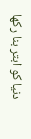دنیا کو ابتر بنا رکھا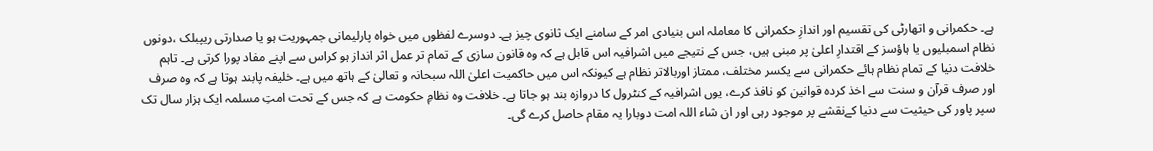ہے۔ حکمرانی و اتھارٹی کی تقسیم اور اندازِ حکمرانی کا معاملہ اس بنیادی امر کے سامنے ایک ثانوی چیز ہے۔ دوسرے لفظوں میں خواہ پارلیمانی جمہوریت ہو یا صدارتی ریپبلک ،دونوں نظام اسمبلیوں یا ہاؤسز کے اقتدارِ اعلیٰ پر مبنی ہیں، جس کے نتیجے میں اشرافیہ اس قابل ہے کہ وہ قانون سازی کے تمام تر عمل اثر انداز ہو کراس سے اپنے مفاد پورا کرتی ہے۔ تاہم خلافت دنیا کے تمام نظام ہائے حکمرانی سے یکسر مختلف، ممتاز اوربالاتر نظام ہے کیونکہ اس میں حاکمیت اعلیٰ اللہ سبحانہ و تعالیٰ کے ہاتھ میں ہے۔ خلیفہ پابند ہوتا ہے کہ وہ صرف اور صرف قرآن و سنت سے اخذ کردہ قوانین کو نافذ کرے، یوں اشرافیہ کے کنٹرول کا دروازہ بند ہو جاتا ہے۔ خلافت وہ نظامِ حکومت ہے کہ جس کے تحت امتِ مسلمہ ایک ہزار سال تک سپر پاور کی حیثیت سے دنیا کےنقشے پر موجود رہی اور ان شاء اللہ امت دوبارا یہ مقام حاصل کرے گی۔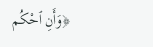﴿وَأَنِ ٱحْكُم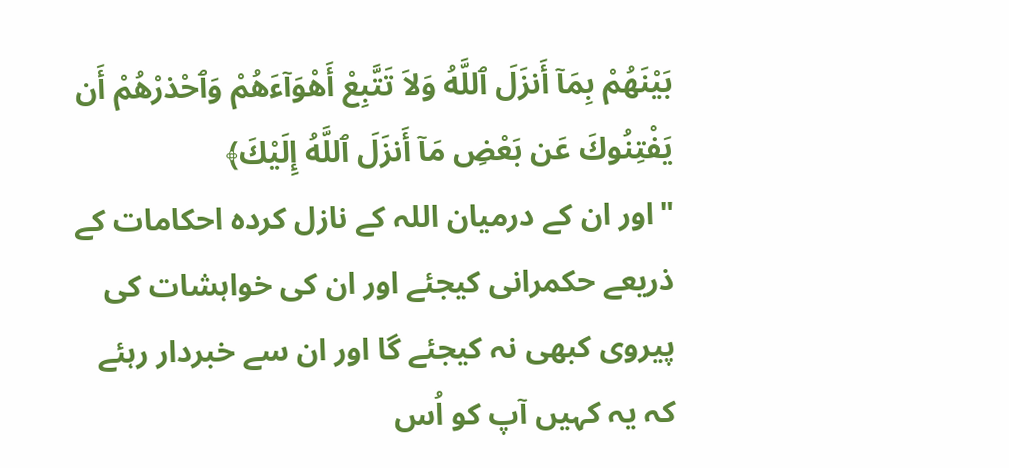بَيْنَهُمْ بِمَآ أَنزَلَ ٱللَّهُ وَلاَ تَتَّبِعْ أَهْوَآءَهُمْ وَٱحْذرْهُمْ أَن يَفْتِنُوكَ عَن بَعْضِ مَآ أَنزَلَ ٱللَّهُ إِلَيْكَ﴾
"اور ان کے درمیان اللہ کے نازل کردہ احکامات کے ذریعے حکمرانی کیجئے اور ان کی خواہشات کی پیروی کبھی نہ کیجئے گا اور ان سے خبردار رہئے کہ یہ کہیں آپ کو اُس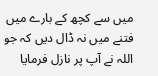میں سے کچھ کے بارے میں فتنے میں نہ ڈال دیں کہ جو اللہ نے آپ پر نازل فرمایا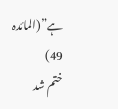ہے”(المائدہ 49)
ختم شد